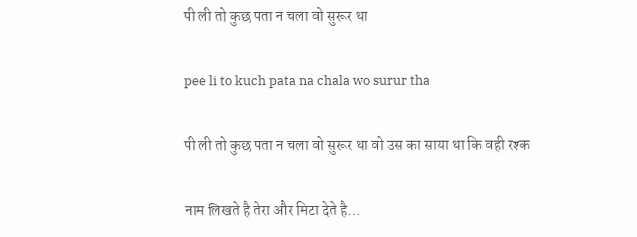पी ली तो कुछ पता न चला वो सुरूर था

pee li to kuch pata na chala wo surur tha

पी ली तो कुछ पता न चला वो सुरूर था वो उस का साया था कि वही रश्क

नाम लिखते है तेरा और मिटा देते है…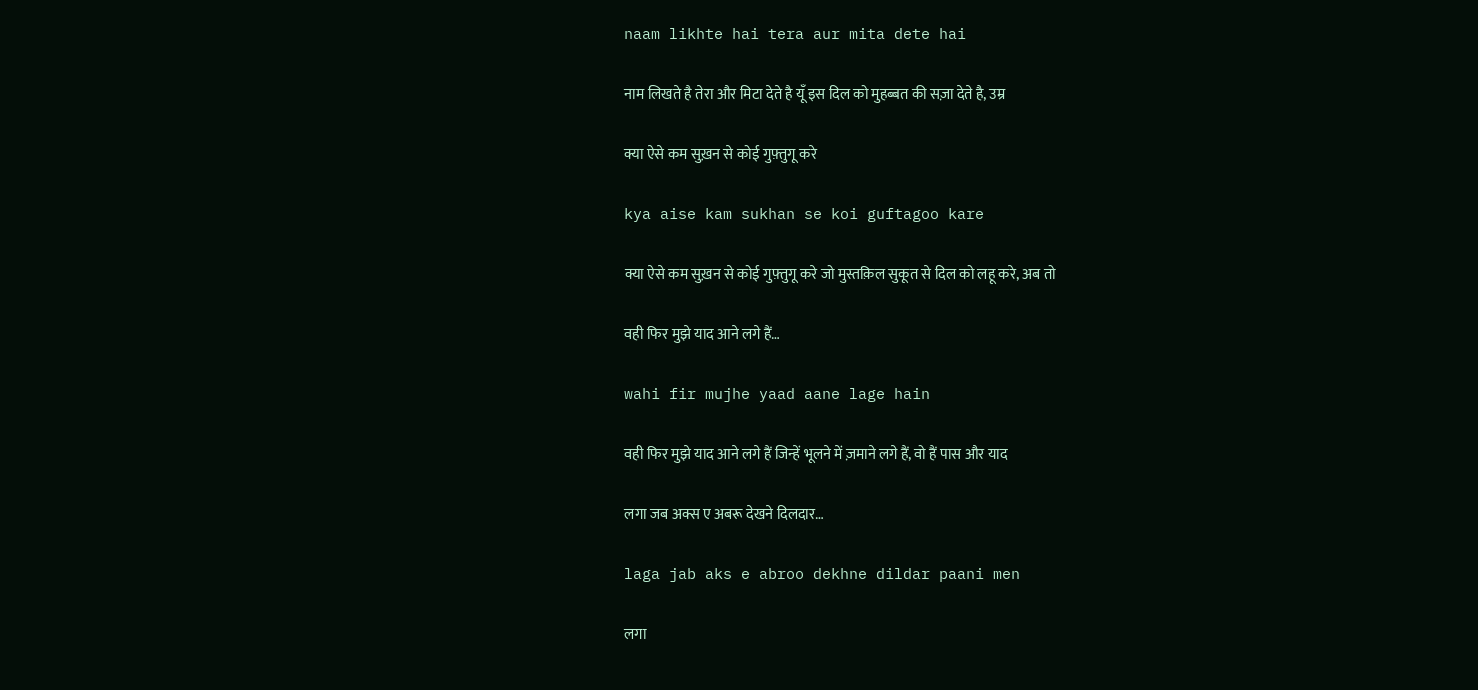naam likhte hai tera aur mita dete hai

नाम लिखते है तेरा और मिटा देते है यूँ इस दिल को मुहब्बत की सज़ा देते है, उम्र

क्या ऐसे कम सुख़न से कोई गुफ़्तुगू करे

kya aise kam sukhan se koi guftagoo kare

क्या ऐसे कम सुख़न से कोई गुफ़्तुगू करे जो मुस्तक़िल सुकूत से दिल को लहू करे, अब तो

वही फिर मुझे याद आने लगे हैं…

wahi fir mujhe yaad aane lage hain

वही फिर मुझे याद आने लगे हैं जिन्हें भूलने में ज़माने लगे हैं, वो हैं पास और याद

लगा जब अक्स ए अबरू देखने दिलदार…

laga jab aks e abroo dekhne dildar paani men

लगा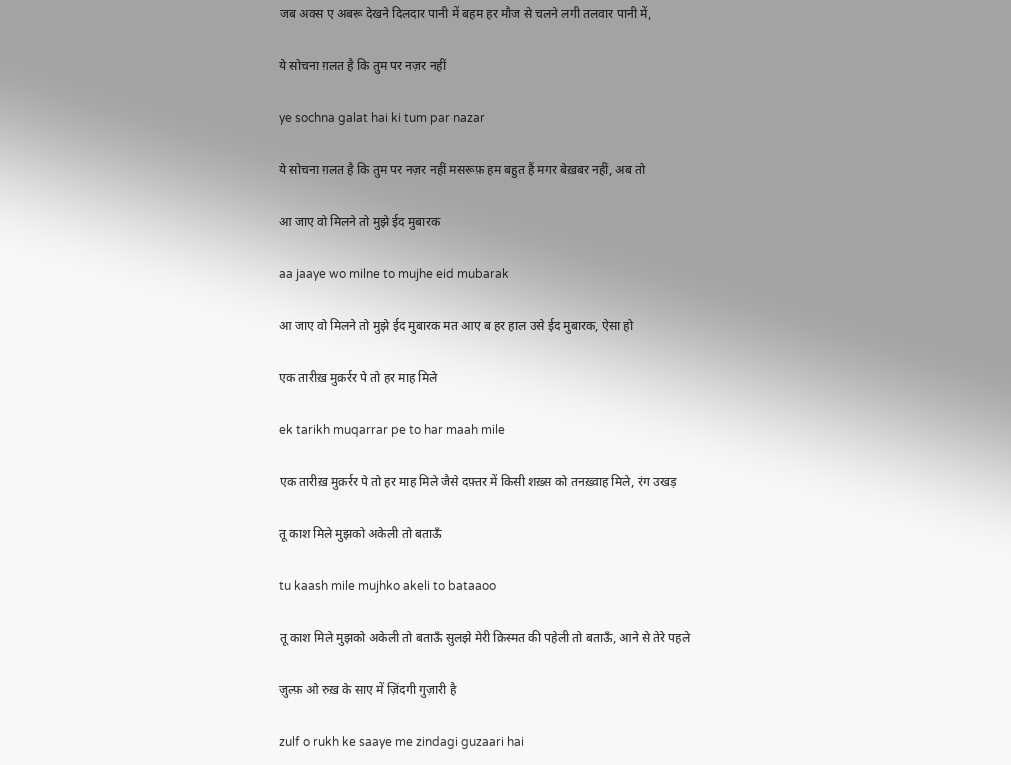जब अक्स ए अबरू देखने दिलदार पानी में बहम हर मौज से चलने लगी तलवार पानी में,

ये सोचना ग़लत है कि तुम पर नज़र नहीं

ye sochna galat hai ki tum par nazar

ये सोचना ग़लत है कि तुम पर नज़र नहीं मसरूफ़ हम बहुत हैं मगर बेख़बर नहीं, अब तो

आ जाए वो मिलने तो मुझे ईद मुबारक

aa jaaye wo milne to mujhe eid mubarak

आ जाए वो मिलने तो मुझे ईद मुबारक मत आए ब हर हाल उसे ईद मुबारक, ऐसा हो

एक तारीख़ मुक़र्रर पे तो हर माह मिले

ek tarikh muqarrar pe to har maah mile

एक तारीख़ मुक़र्रर पे तो हर माह मिले जैसे दफ़्तर में किसी शख़्स को तनख़्वाह मिले, रंग उखड़

तू काश मिले मुझको अकेली तो बताऊँ

tu kaash mile mujhko akeli to bataaoo

तू काश मिले मुझको अकेली तो बताऊँ सुलझे मेरी क़िस्मत की पहेली तो बताऊँ, आने से तेरे पहले

ज़ुल्फ़ ओ रुख़ के साए में ज़िंदगी गुज़ारी है

zulf o rukh ke saaye me zindagi guzaari hai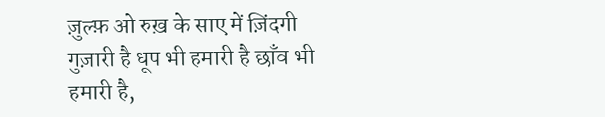ज़ुल्फ़ ओ रुख़ के साए में ज़िंदगी गुज़ारी है धूप भी हमारी है छाँव भी हमारी है,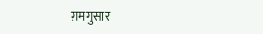ग़मगुसार